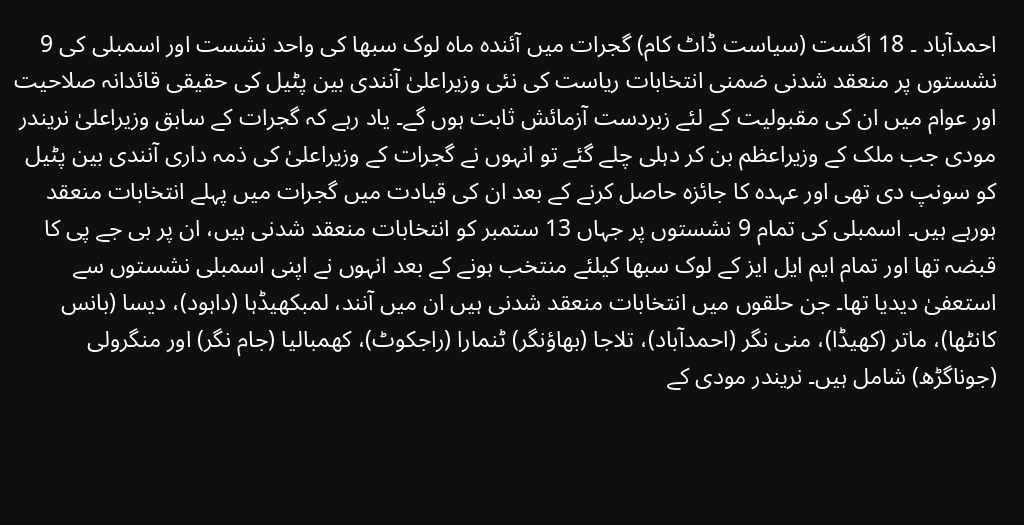احمدآباد ۔ 18 اگست (سیاست ڈاٹ کام) گجرات میں آئندہ ماہ لوک سبھا کی واحد نشست اور اسمبلی کی 9 نشستوں پر منعقد شدنی ضمنی انتخابات ریاست کی نئی وزیراعلیٰ آنندی بین پٹیل کی حقیقی قائدانہ صلاحیت اور عوام میں ان کی مقبولیت کے لئے زبردست آزمائش ثابت ہوں گے۔ یاد رہے کہ گجرات کے سابق وزیراعلیٰ نریندر مودی جب ملک کے وزیراعظم بن کر دہلی چلے گئے تو انہوں نے گجرات کے وزیراعلیٰ کی ذمہ داری آنندی بین پٹیل کو سونپ دی تھی اور عہدہ کا جائزہ حاصل کرنے کے بعد ان کی قیادت میں گجرات میں پہلے انتخابات منعقد ہورہے ہیں۔ اسمبلی کی تمام 9 نشستوں پر جہاں 13 ستمبر کو انتخابات منعقد شدنی ہیں، ان پر بی جے پی کا قبضہ تھا اور تمام ایم ایل ایز کے لوک سبھا کیلئے منتخب ہونے کے بعد انہوں نے اپنی اسمبلی نشستوں سے استعفیٰ دیدیا تھا۔ جن حلقوں میں انتخابات منعقد شدنی ہیں ان میں آنند، لمبکھیڈہا (داہود)، دیسا (بانس کانٹھا)، ماتر (کھیڈا)، منی نگر (احمدآباد)، تلاجا (بھاؤنگر) ٹنمارا (راجکوٹ)، کھمبالیا (جام نگر) اور منگرولی (جوناگڑھ) شامل ہیں۔ نریندر مودی کے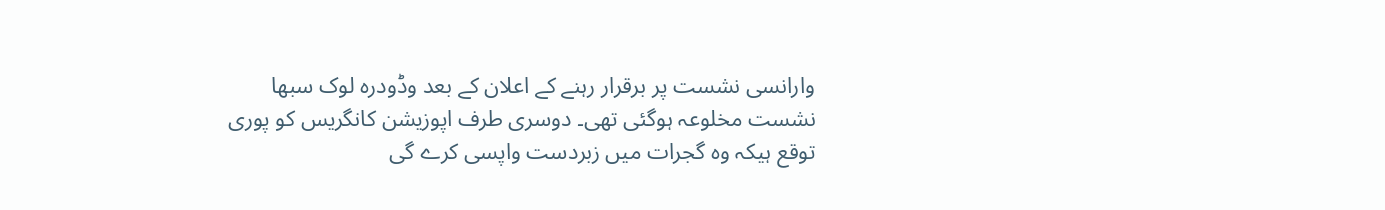وارانسی نشست پر برقرار رہنے کے اعلان کے بعد وڈودرہ لوک سبھا نشست مخلوعہ ہوگئی تھی۔ دوسری طرف اپوزیشن کانگریس کو پوری توقع ہیکہ وہ گجرات میں زبردست واپسی کرے گی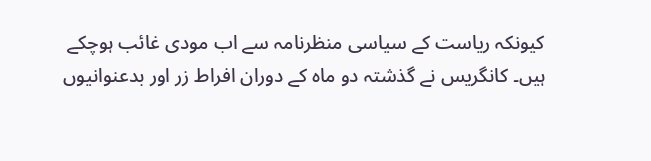کیونکہ ریاست کے سیاسی منظرنامہ سے اب مودی غائب ہوچکے ہیں۔ کانگریس نے گذشتہ دو ماہ کے دوران افراط زر اور بدعنوانیوں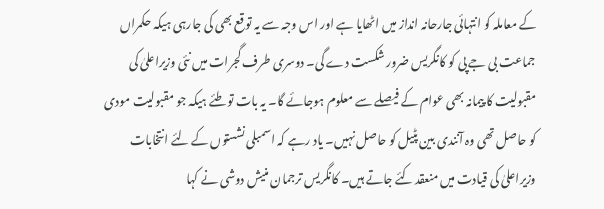کے معاملہ کو انتہائی جارحانہ انداز میں اٹھایا ہے اور اس وجہ سے یہ توقع بھی کی جارہی ہیکہ حکمراں جماعت بی جے پی کو کانگریس ضرور شکست دے گی۔ دوسری طرف گجرات میں نئی وزیراعلیٰ کی مقبولیت کا پیمانہ بھی عوام کے فیصلے سے معلوم ہوجائے گا۔ یہ بات تو طئے ہیکہ جو مقبولیت مودی کو حاصل تھی وہ آنندی بین پٹیل کو حاصل نہیں۔ یاد رہے کہ اسمبلی نشستوں کے لئے انتخابات وزیراعلیٰ کی قیادت میں منعقد کئے جاتے ہیں۔ کانگریس ترجمان منیش دوشی نے کہا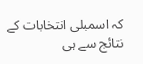کہ اسمبلی انتخابات کے نتائج سے ہی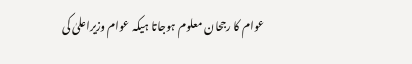عوام کا رجحان معلوم ہوجاتا ہیکہ عوام وزیراعلیٰ کی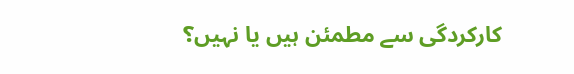کارکردگی سے مطمئن ہیں یا نہیں؟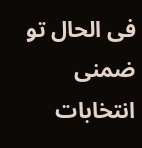فی الحال تو ضمنی انتخابات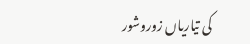کی تیاریاں زوروشور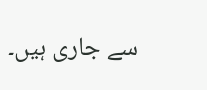سے جاری ہیں۔